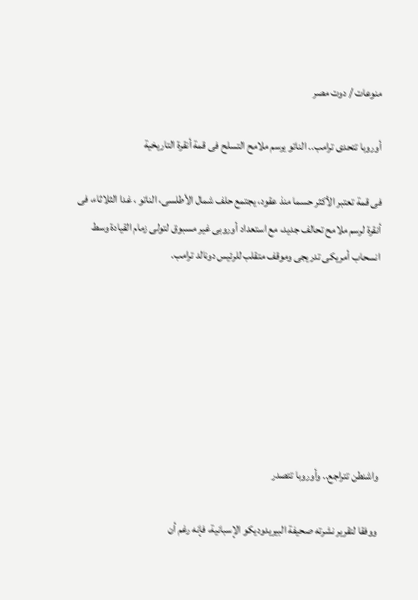منوعات / دوت مصر

أوروبا تتحدى ترامب.. الناتو يرسم ملامح التسلح فى قمة أنقرة التاريخية

فى قمة تعتبر الأكثر حسما منذ عقود، يجتمع حلف شمال الأطلسى، الناتو ، غدا الثلاثاء، فى أنقرة لرسم ملامح تحالف جديد، مع استعداد أوروبى غير مسبوق لتولى زمام القيادة وسط انسحاب أمريكى تدريجى وموقف متقلب للرئيس دونالد ترامب.







واشنطن تتراجع.. وأوروبا تتصدر

ووفقا لتقرير نشرته صحيفة البيريدوديكو الإسبانية، فإنه رغم أن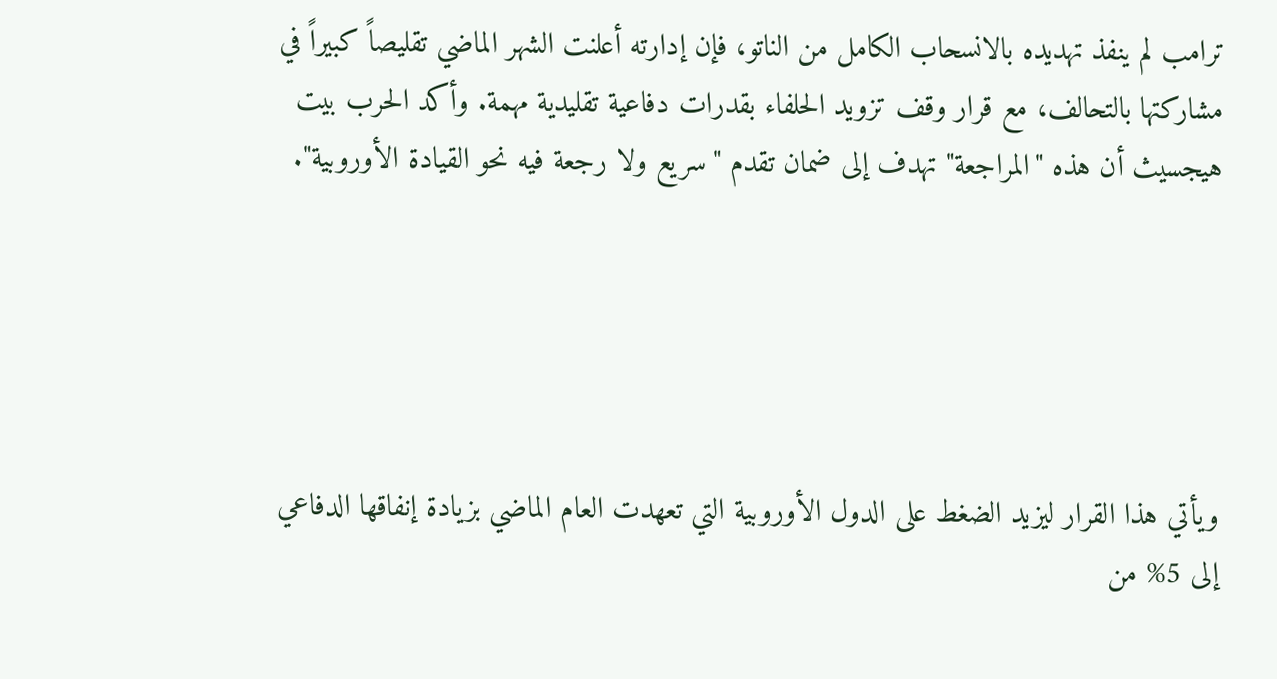ترامب لم ينفذ تهديده بالانسحاب الكامل من الناتو، فإن إدارته أعلنت الشهر الماضي تقليصاً كبيراً في مشاركتها بالتحالف، مع قرار وقف تزويد الحلفاء بقدرات دفاعية تقليدية مهمة. وأكد الحرب بيت هيجسيث أن هذه "المراجعة" تهدف إلى ضمان تقدم "سريع ولا رجعة فيه نحو القيادة الأوروبية".





ويأتي هذا القرار ليزيد الضغط على الدول الأوروبية التي تعهدت العام الماضي بزيادة إنفاقها الدفاعي إلى 5% من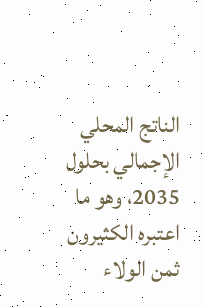الناتج المحلي الإجمالي بحلول 2035، وهو ما اعتبره الكثيرون ثمن الولاء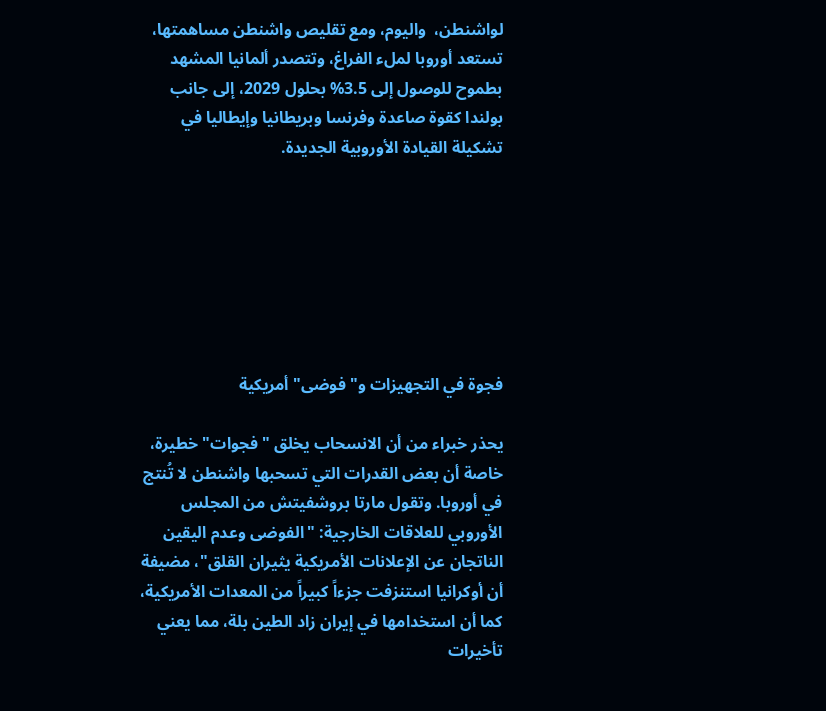لواشنطن،  واليوم، ومع تقليص واشنطن مساهمتها، تستعد أوروبا لملء الفراغ، وتتصدر ألمانيا المشهد بطموح للوصول إلى 3.5% بحلول 2029، إلى جانب بولندا كقوة صاعدة وفرنسا وبريطانيا وإيطاليا في تشكيلة القيادة الأوروبية الجديدة.







فجوة في التجهيزات و"فوضى" أمريكية

يحذر خبراء من أن الانسحاب يخلق "فجوات" خطيرة، خاصة أن بعض القدرات التي تسحبها واشنطن لا تُنتج في أوروبا. وتقول مارتا بروشفيتش من المجلس الأوروبي للعلاقات الخارجية: "الفوضى وعدم اليقين الناتجان عن الإعلانات الأمريكية يثيران القلق"، مضيفة أن أوكرانيا استنزفت جزءاً كبيراً من المعدات الأمريكية، كما أن استخدامها في إيران زاد الطين بلة، مما يعني تأخيرات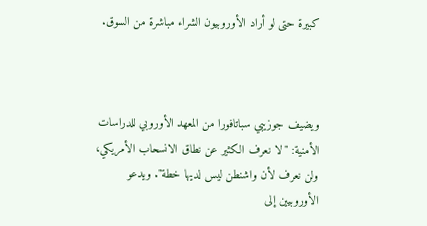كبيرة حتى لو أراد الأوروبيون الشراء مباشرة من السوق.



ويضيف جوزيبي سباتافورا من المعهد الأوروبي للدراسات الأمنية: "لا نعرف الكثير عن نطاق الانسحاب الأمريكي، ولن نعرف لأن واشنطن ليس لديها خطة". ويدعو الأوروبيين إلى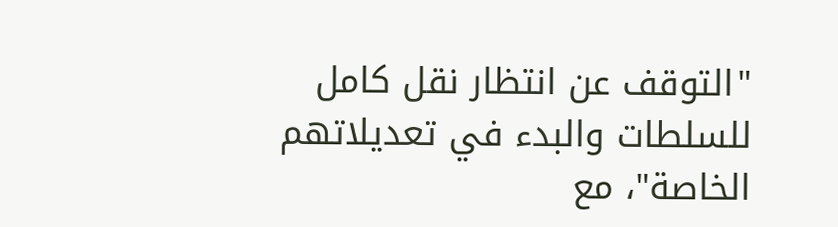"التوقف عن انتظار نقل كامل للسلطات والبدء في تعديلاتهم الخاصة"، مع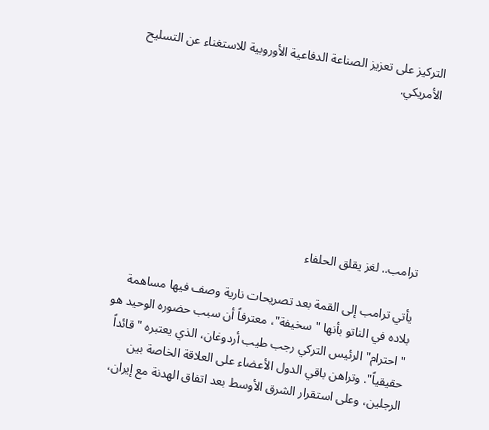التركيز على تعزيز الصناعة الدفاعية الأوروبية للاستغناء عن التسليح الأمريكي.







ترامب.. لغز يقلق الحلفاء

يأتي ترامب إلى القمة بعد تصريحات نارية وصف فيها مساهمة بلاده في الناتو بأنها "سخيفة"، معترفاً أن سبب حضوره الوحيد هو "احترام" الرئيس التركي رجب طيب أردوغان، الذي يعتبره "قائداً حقيقياً". وتراهن باقي الدول الأعضاء على العلاقة الخاصة بين الرجلين، وعلى استقرار الشرق الأوسط بعد اتفاق الهدنة مع إيران،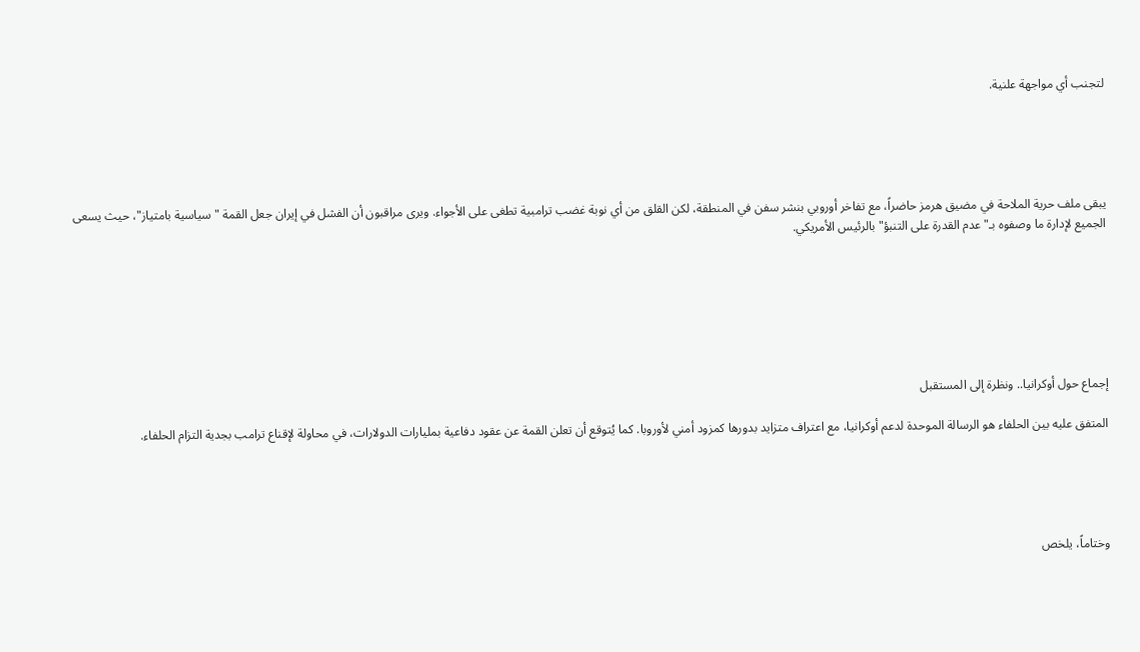لتجنب أي مواجهة علنية.





يبقى ملف حرية الملاحة في مضيق هرمز حاضراً، مع تفاخر أوروبي بنشر سفن في المنطقة، لكن القلق من أي نوبة غضب ترامبية تطغى على الأجواء. ويرى مراقبون أن الفشل في إيران جعل القمة "سياسية بامتياز"، حيث يسعى الجميع لإدارة ما وصفوه بـ"عدم القدرة على التنبؤ" بالرئيس الأمريكي.







إجماع حول أوكرانيا.. ونظرة إلى المستقبل

المتفق عليه بين الحلفاء هو الرسالة الموحدة لدعم أوكرانيا، مع اعتراف متزايد بدورها كمزود أمني لأوروبا. كما يُتوقع أن تعلن القمة عن عقود دفاعية بمليارات الدولارات، في محاولة لإقناع ترامب بجدية التزام الحلفاء.





وختاماً، يلخص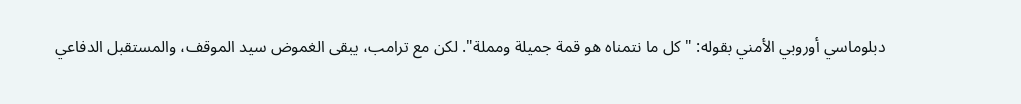دبلوماسي أوروبي الأمني بقوله: "كل ما نتمناه هو قمة جميلة ومملة". لكن مع ترامب، يبقى الغموض سيد الموقف، والمستقبل الدفاعي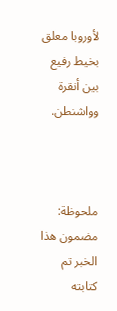لأوروبا معلق بخيط رفيع بين أنقرة وواشنطن.



ملحوظة: مضمون هذا الخبر تم كتابته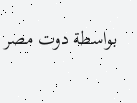بواسطة دوت مصر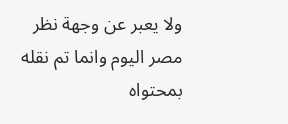ولا يعبر عن وجهة نظر مصر اليوم وانما تم نقله بمحتواه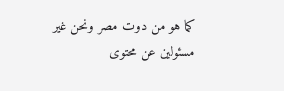كما هو من دوت مصر ونحن غير مسئولين عن محتوى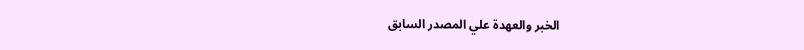الخبر والعهدة علي المصدر السابق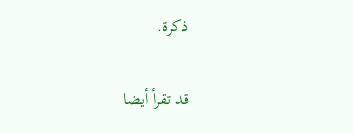ذكرة.

قد تقرأ أيضا